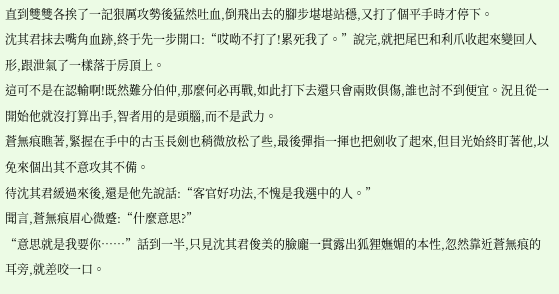直到雙雙各挨了一記狠厲攻勢後猛然吐血,倒飛出去的腳步堪堪站穩,又打了個平手時才停下。
沈其君抹去嘴角血跡,終于先一步開口:“哎呦不打了!累死我了。”說完,就把尾巴和利爪收起來變回人形,跟泄氣了一樣落于房頂上。
這可不是在認輸啊!既然難分伯仲,那麼何必再戰,如此打下去還只會兩敗俱傷,誰也討不到便宜。況且從一開始他就沒打算出手,智者用的是頭腦,而不是武力。
蒼無痕瞧著,緊握在手中的古玉長劍也稍微放松了些,最後彈指一揮也把劍收了起來,但目光始終盯著他,以免來個出其不意攻其不備。
待沈其君緩過來後,還是他先說話:“客官好功法,不愧是我選中的人。”
聞言,蒼無痕眉心微蹙:“什麼意思?”
“意思就是我要你……”話到一半,只見沈其君俊美的臉龐一貫露出狐狸嫵媚的本性,忽然靠近蒼無痕的耳旁,就差咬一口。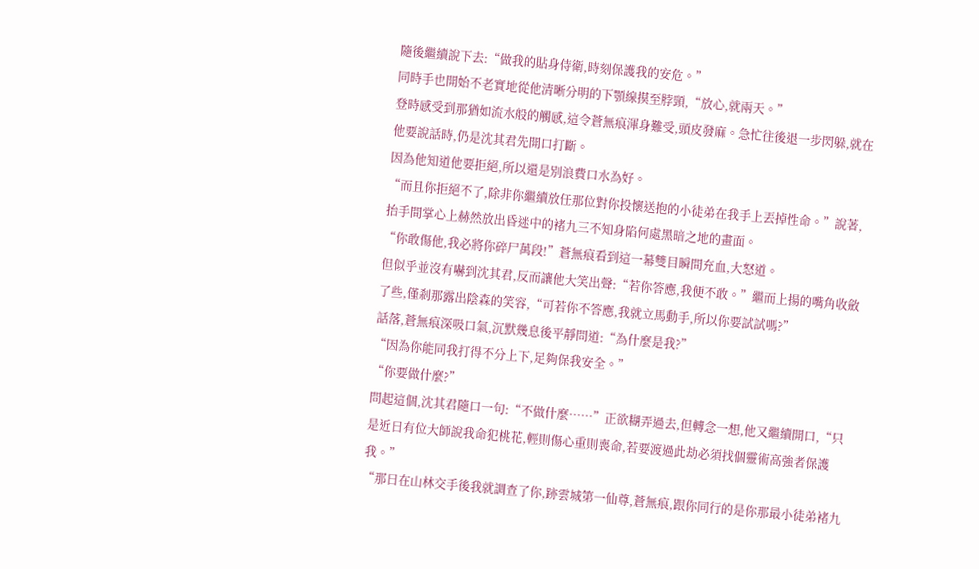隨後繼續說下去:“做我的貼身侍衛,時刻保護我的安危。”
同時手也開始不老實地從他清晰分明的下顎線摸至脖頸,“放心,就兩天。”
登時感受到那猶如流水般的觸感,這令蒼無痕渾身難受,頭皮發麻。急忙往後退一步閃躲,就在他要說話時,仍是沈其君先開口打斷。
因為他知道他要拒絕,所以還是別浪費口水為好。
“而且你拒絕不了,除非你繼續放任那位對你投懷送抱的小徒弟在我手上丟掉性命。”說著,抬手間掌心上赫然放出昏迷中的褚九三不知身陷何處黑暗之地的畫面。
“你敢傷他,我必將你碎尸萬段!”蒼無痕看到這一幕雙目瞬間充血,大怒道。
但似乎並沒有嚇到沈其君,反而讓他大笑出聲:“若你答應,我便不敢。”繼而上揚的嘴角收斂了些,僅剎那露出陰森的笑容,“可若你不答應,我就立馬動手,所以你要試試嗎?”
話落,蒼無痕深吸口氣,沉默幾息後平靜問道:“為什麼是我?”
“因為你能同我打得不分上下,足夠保我安全。”
“你要做什麼?”
問起這個,沈其君隨口一句:“不做什麼……”正欲糊弄過去,但轉念一想,他又繼續開口,“只是近日有位大師說我命犯桃花,輕則傷心重則喪命,若要渡過此劫必須找個靈術高強者保護我。”
“那日在山林交手後我就調查了你,跡雲城第一仙尊,蒼無痕,跟你同行的是你那最小徒弟褚九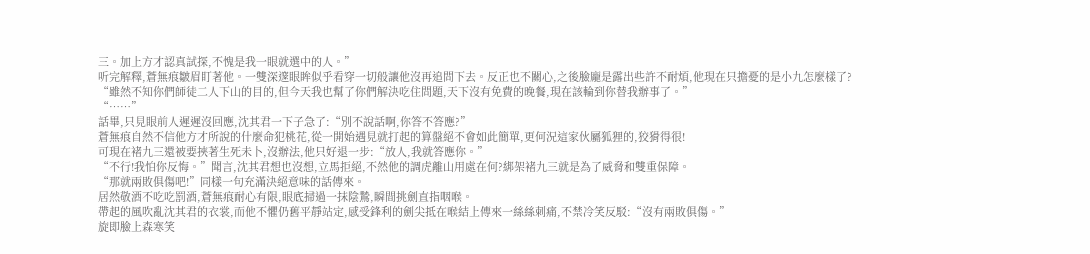三。加上方才認真試探,不愧是我一眼就選中的人。”
听完解釋,蒼無痕皺眉盯著他。一雙深邃眼眸似乎看穿一切般讓他沒再追問下去。反正也不關心,之後臉龐是露出些許不耐煩,他現在只擔憂的是小九怎麼樣了?
“雖然不知你們師徒二人下山的目的,但今天我也幫了你們解決吃住問題,天下沒有免費的晚餐,現在該輪到你替我辦事了。”
“……”
話畢,只見眼前人遲遲沒回應,沈其君一下子急了:“別不說話啊,你答不答應?”
蒼無痕自然不信他方才所說的什麼命犯桃花,從一開始遇見就打起的算盤絕不會如此簡單,更何況這家伙屬狐狸的,狡猾得很!
可現在褚九三還被要挾著生死未卜,沒辦法,他只好退一步:“放人,我就答應你。”
“不行!我怕你反悔。”聞言,沈其君想也沒想,立馬拒絕,不然他的調虎離山用處在何?綁架褚九三就是為了威脅和雙重保障。
“那就兩敗俱傷吧!”同樣一句充滿決絕意味的話傳來。
居然敬酒不吃吃罰酒,蒼無痕耐心有限,眼底掃過一抹陰鷙,瞬間挑劍直指咽喉。
帶起的風吹亂沈其君的衣裳,而他不懼仍舊平靜站定,感受鋒利的劍尖抵在喉結上傳來一絲絲刺痛,不禁冷笑反駁:“沒有兩敗俱傷。”
旋即臉上森寒笑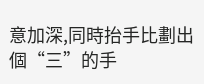意加深,同時抬手比劃出個“三”的手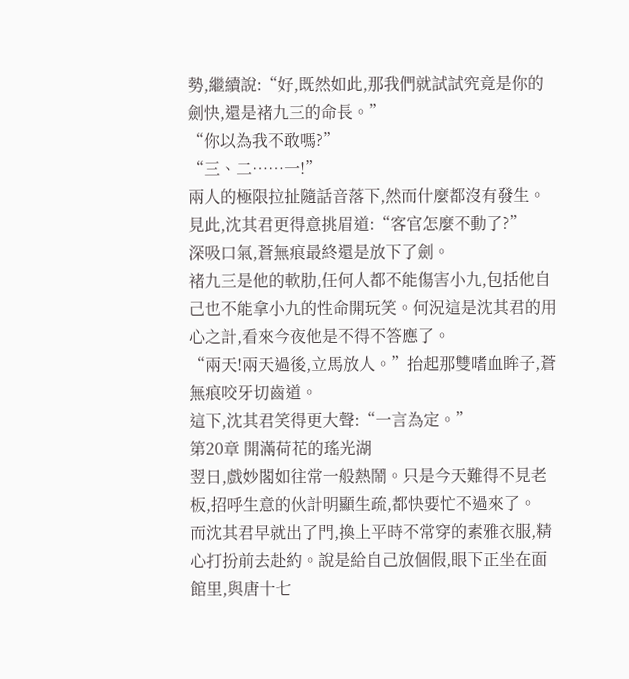勢,繼續說:“好,既然如此,那我們就試試究竟是你的劍快,還是褚九三的命長。”
“你以為我不敢嗎?”
“三、二……一!”
兩人的極限拉扯隨話音落下,然而什麼都沒有發生。
見此,沈其君更得意挑眉道:“客官怎麼不動了?”
深吸口氣,蒼無痕最終還是放下了劍。
褚九三是他的軟肋,任何人都不能傷害小九,包括他自己也不能拿小九的性命開玩笑。何況這是沈其君的用心之計,看來今夜他是不得不答應了。
“兩天!兩天過後,立馬放人。”抬起那雙嗜血眸子,蒼無痕咬牙切齒道。
這下,沈其君笑得更大聲:“一言為定。”
第20章 開滿荷花的瑤光湖
翌日,戲妙閣如往常一般熱鬧。只是今天難得不見老板,招呼生意的伙計明顯生疏,都快要忙不過來了。
而沈其君早就出了門,換上平時不常穿的素雅衣服,精心打扮前去赴約。說是給自己放個假,眼下正坐在面館里,與唐十七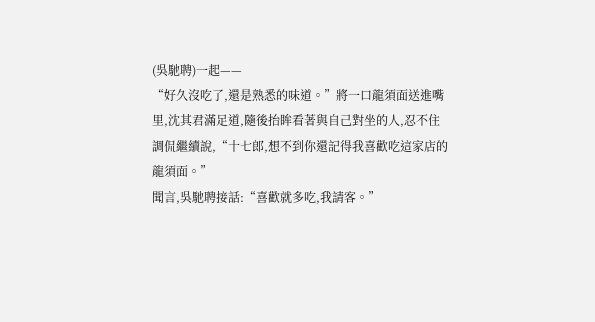(吳馳聘)一起——
“好久沒吃了,還是熟悉的味道。”將一口龍須面送進嘴里,沈其君滿足道,隨後抬眸看著與自己對坐的人,忍不住調侃繼續說,“十七郎,想不到你還記得我喜歡吃這家店的龍須面。”
聞言,吳馳聘接話:“喜歡就多吃,我請客。”